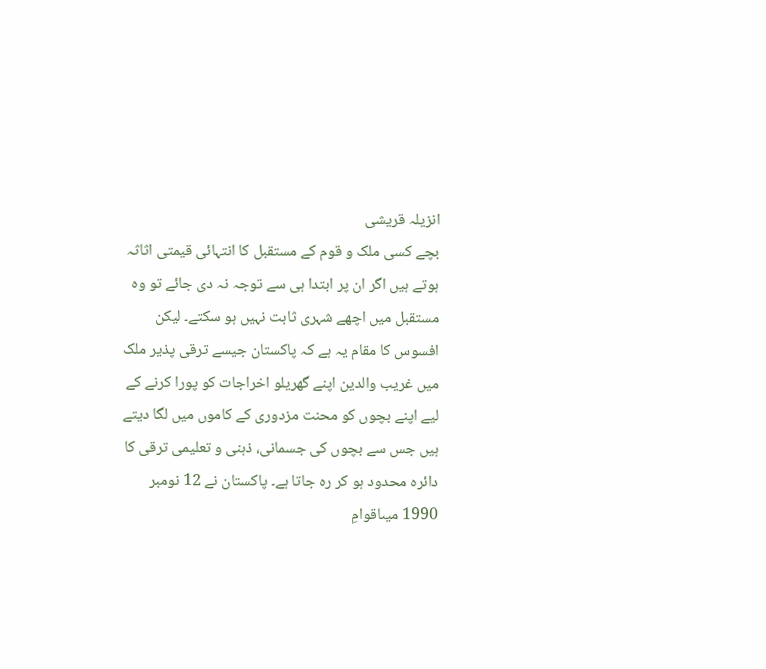انزیلہ قریشی
بچے کسی ملک و قوم کے مستقبل کا انتہائی قیمتی اثاثہ ہوتے ہیں اگر ان پر ابتدا ہی سے توجہ نہ دی جائے تو وہ مستقبل میں اچھے شہری ثابت نہیں ہو سکتے۔ لیکن افسوس کا مقام یہ ہے کہ پاکستان جیسے ترقی پذیر ملک میں غریب والدین اپنے گھریلو اخراجات کو پورا کرنے کے لیے اپنے بچوں کو محنت مزدوری کے کاموں میں لگا دیتے ہیں جس سے بچوں کی جسمانی، ذہنی و تعلیمی ترقی کا دائرہ محدود ہو کر رہ جاتا ہے۔ پاکستان نے 12 نومبر 1990 میںاقوامِ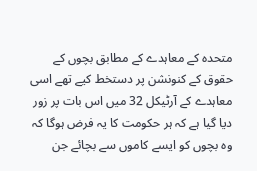متحدہ کے معاہدے کے مطابق بچوں کے حقوق کے کنونشن پر دستخط کیے تھے اسی معاہدے کے آرٹیکل 32 میں اس بات پر زور دیا گیا ہے کہ ہر حکومت کا یہ فرض ہوگا کہ وہ بچوں کو ایسے کاموں سے بچائے جن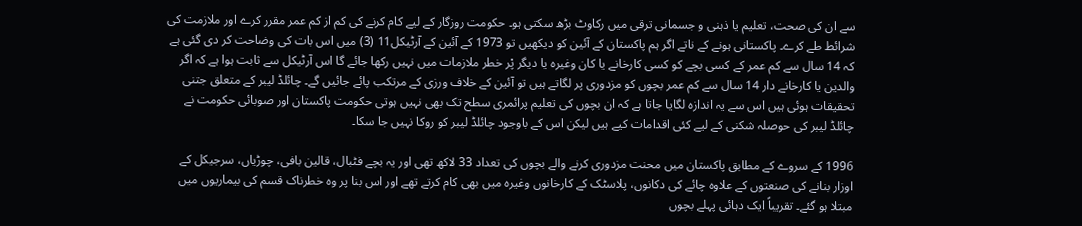سے ان کی صحت، تعلیم یا ذہنی و جسمانی ترقی میں رکاوٹ بڑھ سکتی ہو۔ حکومت روزگار کے لیے کام کرنے کی کم از کم عمر مقرر کرے اور ملازمت کی شرائط طے کرے۔ پاکستانی ہونے کے ناتے اگر ہم پاکستان کے آئین کو دیکھیں تو 1973 کے آئین کے آرٹیکل11 (3) میں اس بات کی وضاحت کر دی گئی ہے کہ 14 سال سے کم عمر کے کسی بچے کو کسی کارخانے یا کان وغیرہ یا دیگر پْر خطر ملازمات میں نہیں رکھا جائے گا اس آرٹیکل سے ثابت ہوا ہے کہ اگر والدین یا کارخانے دار 14 سال سے کم عمر بچوں کو مزدوری پر لگاتے ہیں تو آئین کے خلاف ورزی کے مرتکب پائے جائیں گے۔ چائلڈ لیبر کے متعلق جتنی تحقیقات ہوئی ہیں اس سے یہ اندازہ لگایا جاتا ہے کہ ان بچوں کی تعلیم پرائمری سطح تک بھی نہیں ہوتی حکومت پاکستان اور صوبائی حکومت نے چائلڈ لیبر کی حوصلہ شکنی کے لیے کئی اقدامات کیے ہیں لیکن اس کے باوجود چائلڈ لیبر کو روکا نہیں جا سکا۔

1996 کے سروے کے مطابق پاکستان میں محنت مزدوری کرنے والے بچوں کی تعداد 33 لاکھ تھی اور یہ بچے فٹبال، قالین بافی، چوڑیاں، سرجیکل کے اوزار بنانے کی صنعتوں کے علاوہ چائے کی دکانوں، پلاسٹک کے کارخانوں وغیرہ میں بھی کام کرتے تھے اور اس بنا پر وہ خطرناک قسم کی بیماریوں میں مبتلا ہو گئے۔ تقریباً ایک دہائی پہلے بچوں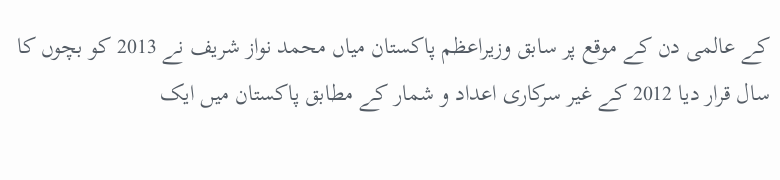کے عالمی دن کے موقع پر سابق وزیراعظم پاکستان میاں محمد نواز شریف نے 2013 کو بچوں کا سال قرار دیا 2012 کے غیر سرکاری اعداد و شمار کے مطابق پاکستان میں ایک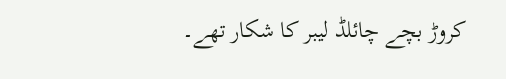کروڑ بچے چائلڈ لیبر کا شکار تھے۔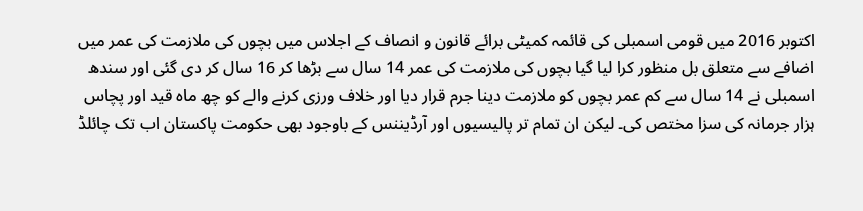اکتوبر 2016 میں قومی اسمبلی کی قائمہ کمیٹی برائے قانون و انصاف کے اجلاس میں بچوں کی ملازمت کی عمر میں اضافے سے متعلق بل منظور کرا لیا گیا بچوں کی ملازمت کی عمر 14 سال سے بڑھا کر 16 سال کر دی گئی اور سندھ اسمبلی نے 14 سال سے کم عمر بچوں کو ملازمت دینا جرم قرار دیا اور خلاف ورزی کرنے والے کو چھ ماہ قید اور پچاس ہزار جرمانہ کی سزا مختص کی۔ لیکن ان تمام تر پالیسیوں اور آرڈیننس کے باوجود بھی حکومت پاکستان اب تک چائلڈ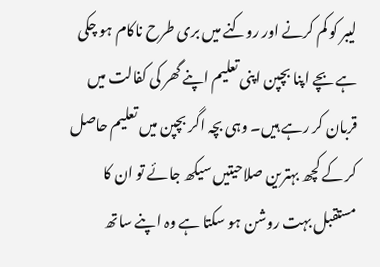لیبر کو کم کرنے اور روکنے میں بری طرح ناکام ہو چکی ہے بچے اپنا بچپن اپنی تعلیم اپنے گھر کی کفالت میں قربان کر رہے ہیں۔ وہی بچہ اگر بچپن میں تعلیم حاصل کر کے کچھ بہترین صلاحیتیں سیکھ جائے تو ان کا مستقبل بہت روشن ہو سکتا ہے وہ اپنے ساتھ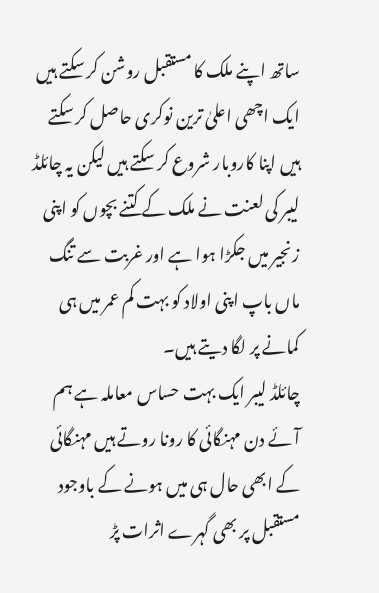ساتھ اپنے ملک کا مستقبل روشن کر سکتے ہیں ایک اچھی اعلیٰ ترین نوکری حاصل کر سکتے ہیں اپنا کاروبار شروع کر سکتے ہیں لیکن یہ چائلڈ لیبر کی لعنت نے ملک کے کتنے بچوں کو اپنی زنجیر میں جکڑا ہوا ہے اور غربت سے تنگ ماں باپ اپنی اولاد کو بہت کم عمر میں ہی کمانے پر لگا دیتے ہیں۔
چائلڈ لیبر ایک بہت حساس معاملہ ہے ہم آئے دن مہنگائی کا رونا روتے ہیں مہنگائی کے ابھی حال ہی میں ہونے کے باوجود مستقبل پر بھی گہرے اثرات پڑ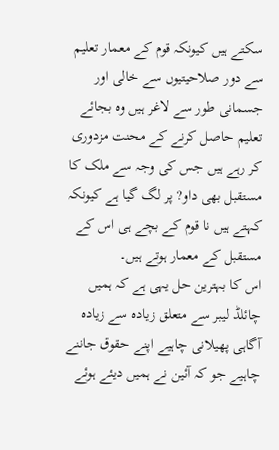سکتے ہیں کیونکہ قوم کے معمار تعلیم سے دور صلاحیتیوں سے خالی اور جسمانی طور سے لاغر ہیں وہ بجائے تعلیم حاصل کرنے کے محنت مزدوری کر رہے ہیں جس کی وجہ سے ملک کا مستقبل بھی داو? پر لگ گیا ہے کیونکہ کہتے ہیں نا قوم کے بچے ہی اس کے مستقبل کے معمار ہوتے ہیں۔
اس کا بہترین حل یہی ہے کہ ہمیں چائلڈ لیبر سے متعلق زیادہ سے زیادہ آگاہی پھیلانی چاہیے اپنے حقوق جاننے چاہیے جو کہ آئین نے ہمیں دیئے ہوئے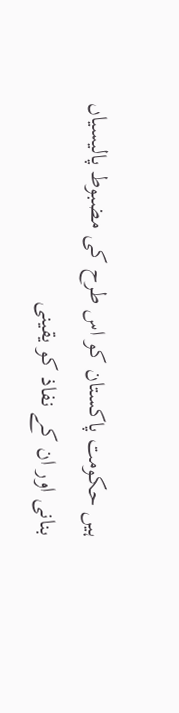ہیں حکومت پاکستان کو اس طرح کی مضبوط پالیسیاں بنانی اور ان کے نفاذ کو یقینی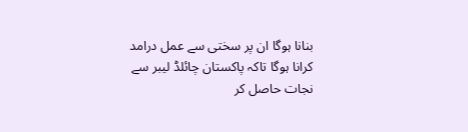بنانا ہوگا ان پر سختی سے عمل درامد کرانا ہوگا تاکہ پاکستان چائلڈ لیبر سے نجات حاصل کر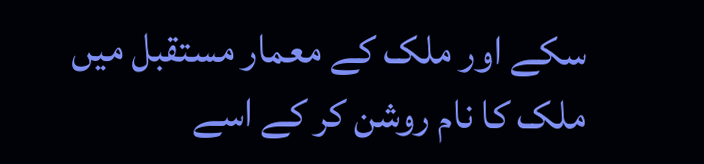سکے اور ملک کے معمار مستقبل میں ملک کا نام روشن کر کے اسے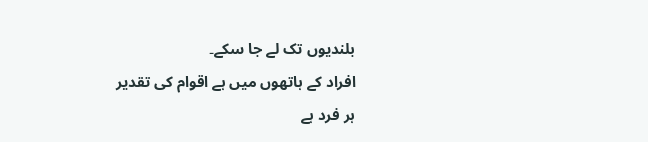بلندیوں تک لے جا سکے۔
افراد کے ہاتھوں میں ہے اقوام کی تقدیر
ہر فرد ہے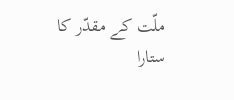ملّت کے مقدّر کا ستارا